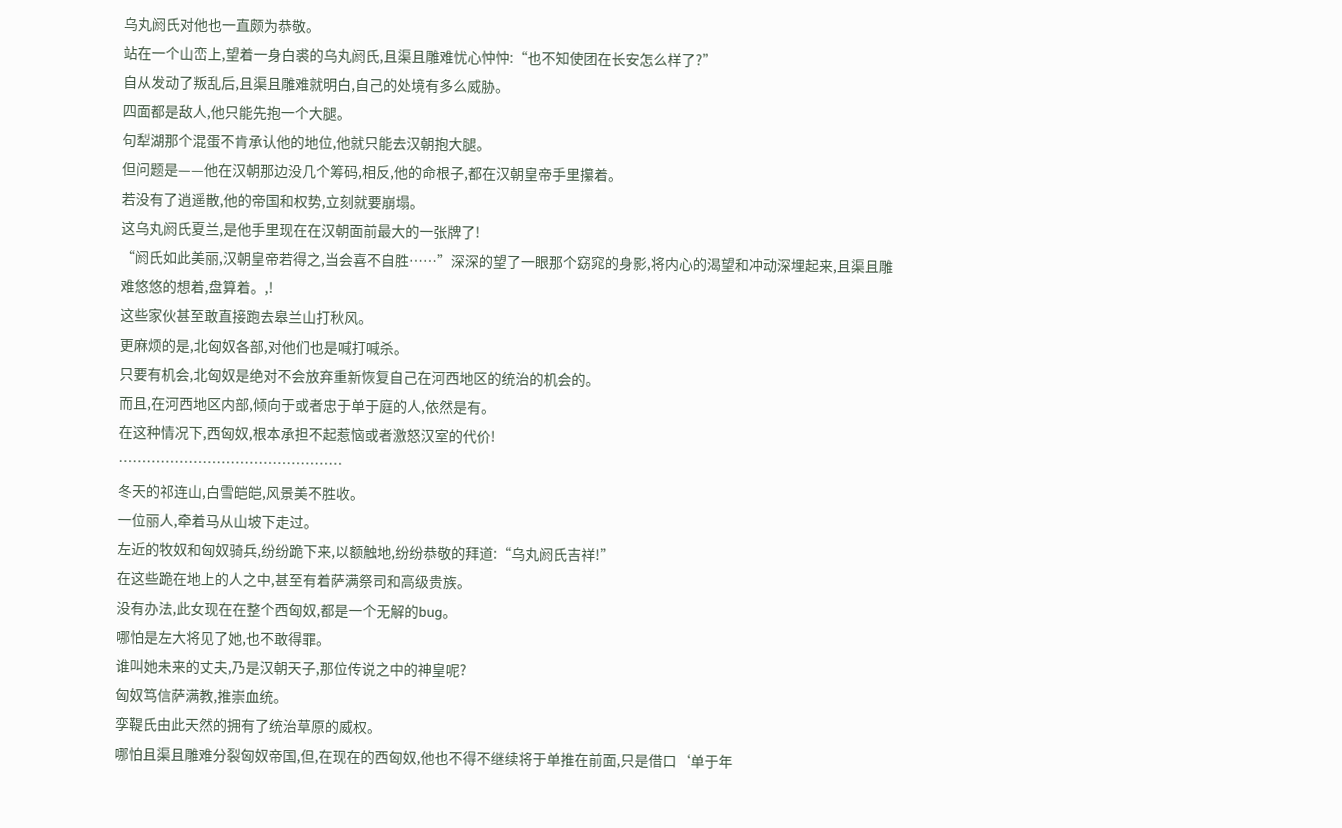乌丸阏氏对他也一直颇为恭敬。
站在一个山峦上,望着一身白裘的乌丸阏氏,且渠且雕难忧心忡忡:“也不知使团在长安怎么样了?”
自从发动了叛乱后,且渠且雕难就明白,自己的处境有多么威胁。
四面都是敌人,他只能先抱一个大腿。
句犁湖那个混蛋不肯承认他的地位,他就只能去汉朝抱大腿。
但问题是——他在汉朝那边没几个筹码,相反,他的命根子,都在汉朝皇帝手里攥着。
若没有了逍遥散,他的帝国和权势,立刻就要崩塌。
这乌丸阏氏夏兰,是他手里现在在汉朝面前最大的一张牌了!
“阏氏如此美丽,汉朝皇帝若得之,当会喜不自胜……”深深的望了一眼那个窈窕的身影,将内心的渴望和冲动深埋起来,且渠且雕难悠悠的想着,盘算着。,!
这些家伙甚至敢直接跑去皋兰山打秋风。
更麻烦的是,北匈奴各部,对他们也是喊打喊杀。
只要有机会,北匈奴是绝对不会放弃重新恢复自己在河西地区的统治的机会的。
而且,在河西地区内部,倾向于或者忠于单于庭的人,依然是有。
在这种情况下,西匈奴,根本承担不起惹恼或者激怒汉室的代价!
…………………………………………
冬天的祁连山,白雪皑皑,风景美不胜收。
一位丽人,牵着马从山坡下走过。
左近的牧奴和匈奴骑兵,纷纷跪下来,以额触地,纷纷恭敬的拜道:“乌丸阏氏吉祥!”
在这些跪在地上的人之中,甚至有着萨满祭司和高级贵族。
没有办法,此女现在在整个西匈奴,都是一个无解的bug。
哪怕是左大将见了她,也不敢得罪。
谁叫她未来的丈夫,乃是汉朝天子,那位传说之中的神皇呢?
匈奴笃信萨满教,推崇血统。
孪鞮氏由此天然的拥有了统治草原的威权。
哪怕且渠且雕难分裂匈奴帝国,但,在现在的西匈奴,他也不得不继续将于单推在前面,只是借口‘单于年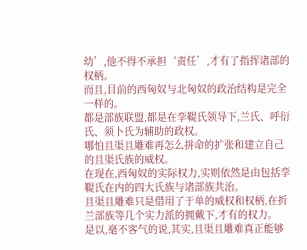幼’,他不得不承担‘责任’,才有了指挥诸部的权柄。
而且,目前的西匈奴与北匈奴的政治结构是完全一样的。
都是部族联盟,都是在孪鞮氏领导下,兰氏、呼衍氏、须卜氏为辅助的政权。
哪怕且渠且雕难再怎么拼命的扩张和建立自己的且渠氏族的威权。
在现在,西匈奴的实际权力,实则依然是由包括孪鞮氏在内的四大氏族与诸部族共治。
且渠且雕难只是借用了于单的威权和权柄,在折兰部族等几个实力派的拥戴下,才有的权力。
是以,毫不客气的说,其实,且渠且雕难真正能够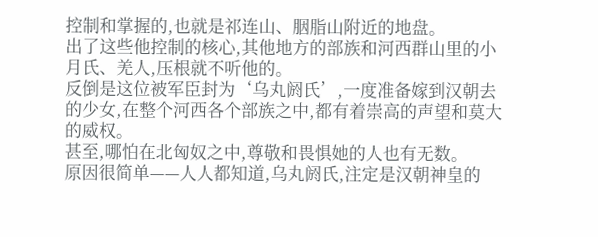控制和掌握的,也就是祁连山、胭脂山附近的地盘。
出了这些他控制的核心,其他地方的部族和河西群山里的小月氏、羌人,压根就不听他的。
反倒是这位被军臣封为‘乌丸阏氏’,一度准备嫁到汉朝去的少女,在整个河西各个部族之中,都有着崇高的声望和莫大的威权。
甚至,哪怕在北匈奴之中,尊敬和畏惧她的人也有无数。
原因很简单——人人都知道,乌丸阏氏,注定是汉朝神皇的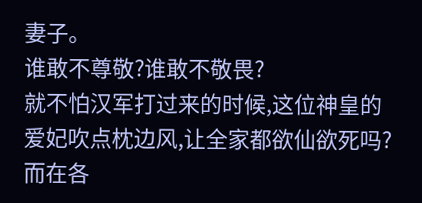妻子。
谁敢不尊敬?谁敢不敬畏?
就不怕汉军打过来的时候,这位神皇的爱妃吹点枕边风,让全家都欲仙欲死吗?
而在各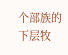个部族的下层牧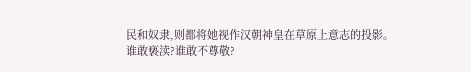民和奴隶,则都将她视作汉朝神皇在草原上意志的投影。
谁敢亵渎?谁敢不尊敬?